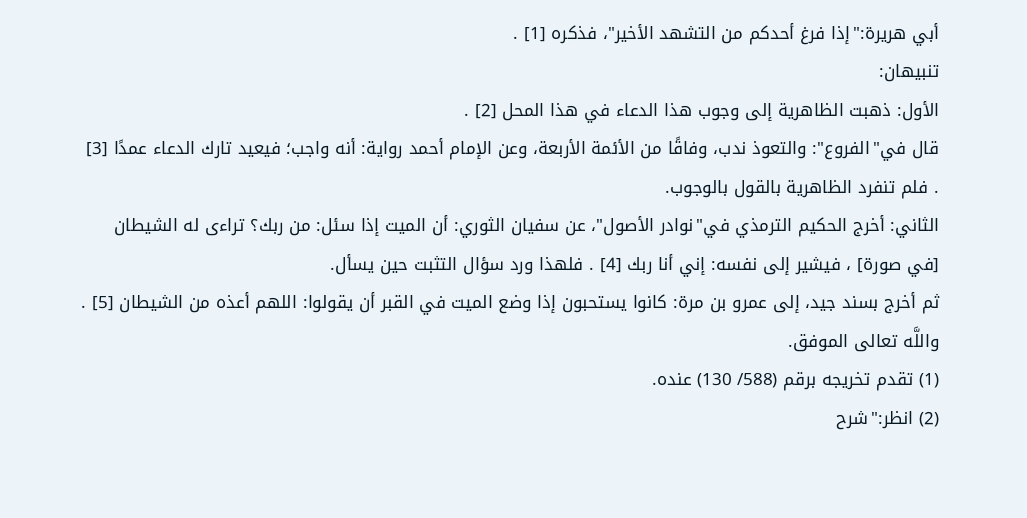أبي هريرة:"إذا فرغ أحدكم من التشهد الأخير"، فذكره [1] .
تنبيهان:
الأول: ذهبت الظاهرية إلى وجوب هذا الدعاء في هذا المحل [2] .
قال في"الفروع": والتعوذ ندب، وفاقًا من الأئمة الأربعة، وعن الإمام أحمد رواية: أنه واجب؛ فيعيد تارك الدعاء عمدًا [3] . فلم تنفرد الظاهرية بالقول بالوجوب.
الثاني: أخرج الحكيم الترمذي في"نوادر الأصول"، عن سفيان الثوري: أن الميت إذا سئل: من ربك؟ تراءى له الشيطان [في صورة] ، فيشير إلى نفسه: إني أنا ربك [4] . فلهذا ورد سؤال التثبت حين يسأل.
ثم أخرج بسند جيد، إلى عمرو بن مرة: كانوا يستحبون إذا وضع الميت في القبر أن يقولوا: اللهم أعذه من الشيطان [5] . واللَّه تعالى الموفق.
(1) تقدم تخريجه برقم (588/ 130) عنده.
(2) انظر:"شرح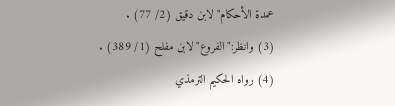عمدة الأحكام"لابن دقيق (2/ 77) .
(3) وانظر:"الفروع"لابن مفلح (1/ 389) .
(4) رواه الحكيم الترمذي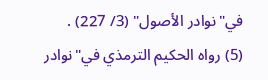في"نوادر الأصول" (3/ 227) .
(5) رواه الحكيم الترمذي في"نوادر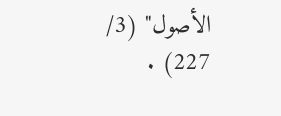الأصول" (3/ 227) .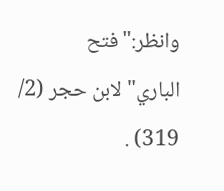وانظر:"فتح الباري"لابن حجر (2/ 319) .